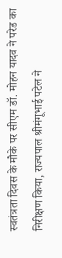स्वतंत्रता दिवस के मौके पर सीएम डॉ. मोहन यादव ने परेड का निरीक्षण किया, राज्यपाल श्रीमंगूभाई पटेल ने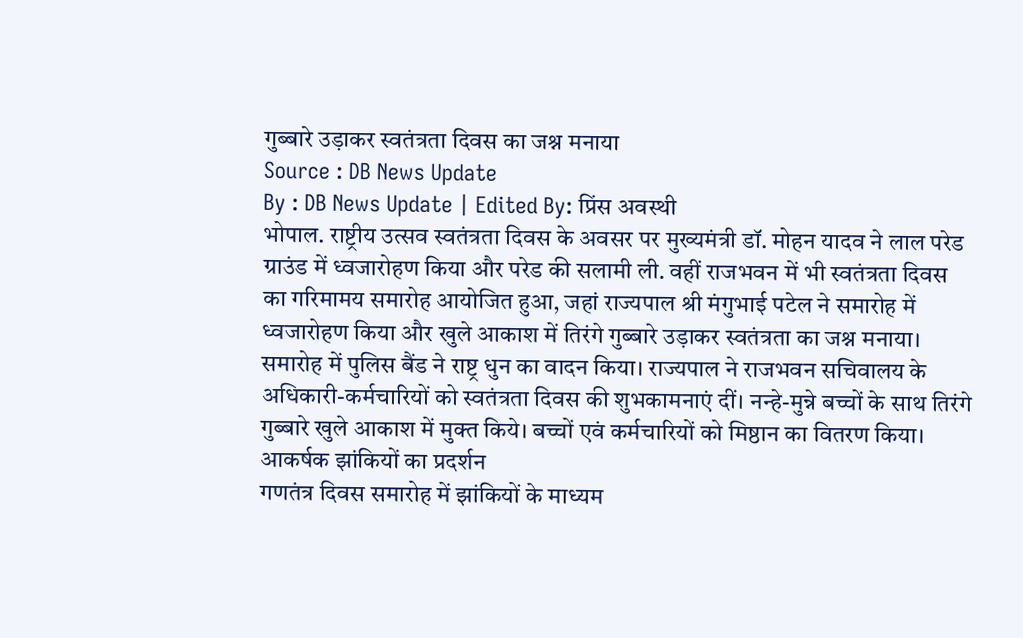गुब्बारे उड़ाकर स्वतंत्रता दिवस का जश्न मनाया
Source : DB News Update
By : DB News Update | Edited By: प्रिंस अवस्थी
भोपाल. राष्ट्रीय उत्सव स्वतंत्रता दिवस के अवसर पर मुख्यमंत्री डॉ. मोहन यादव ने लाल परेड ग्राउंड में ध्वजारोहण किया और परेड की सलामी ली. वहीं राजभवन में भी स्वतंत्रता दिवस का गरिमामय समारोह आयोजित हुआ, जहां राज्यपाल श्री मंगुभाई पटेल ने समारोह में ध्वजारोहण किया और खुले आकाश में तिरंगे गुब्बारे उड़ाकर स्वतंत्रता का जश्न मनाया। समारोह में पुलिस बैंड ने राष्ट्र धुन का वादन किया। राज्यपाल ने राजभवन सचिवालय के अधिकारी-कर्मचारियों को स्वतंत्रता दिवस की शुभकामनाएं दीं। नन्हे-मुन्ने बच्चों के साथ तिरंगे गुब्बारे खुले आकाश में मुक्त किये। बच्चों एवं कर्मचारियों को मिष्ठान का वितरण किया।
आकर्षक झांकियों का प्रदर्शन
गणतंत्र दिवस समारोह में झांकियों के माध्यम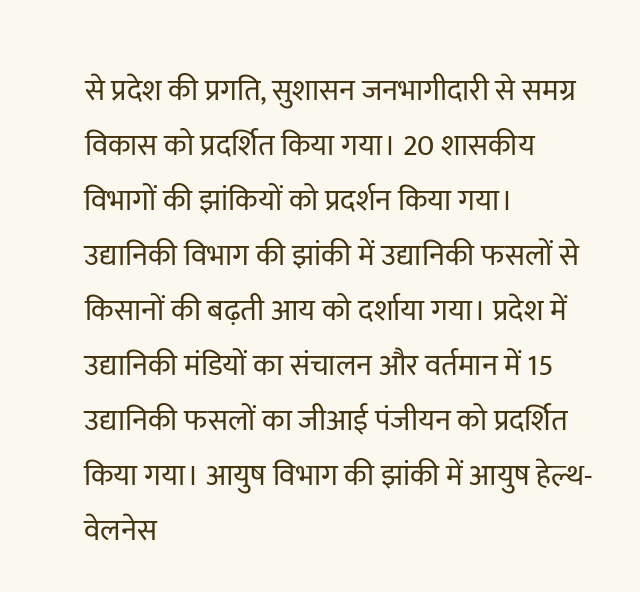से प्रदेश की प्रगति, सुशासन जनभागीदारी से समग्र विकास को प्रदर्शित किया गया। 20 शासकीय विभागों की झांकियों को प्रदर्शन किया गया। उद्यानिकी विभाग की झांकी में उद्यानिकी फसलों से किसानों की बढ़ती आय को दर्शाया गया। प्रदेश में उद्यानिकी मंडियों का संचालन और वर्तमान में 15 उद्यानिकी फसलों का जीआई पंजीयन को प्रदर्शित किया गया। आयुष विभाग की झांकी में आयुष हेल्थ-वेलनेस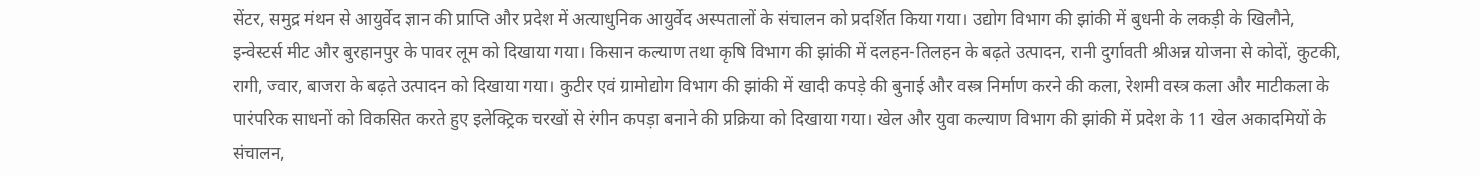सेंटर, समुद्र मंथन से आयुर्वेद ज्ञान की प्राप्ति और प्रदेश में अत्याधुनिक आयुर्वेद अस्पतालों के संचालन को प्रदर्शित किया गया। उद्योग विभाग की झांकी में बुधनी के लकड़ी के खिलौने, इन्वेस्टर्स मीट और बुरहानपुर के पावर लूम को दिखाया गया। किसान कल्याण तथा कृषि विभाग की झांकी में दलहन-तिलहन के बढ़ते उत्पादन, रानी दुर्गावती श्रीअन्न योजना से कोदों, कुटकी, रागी, ज्वार, बाजरा के बढ़ते उत्पादन को दिखाया गया। कुटीर एवं ग्रामोद्योग विभाग की झांकी में खादी कपड़े की बुनाई और वस्त्र निर्माण करने की कला, रेशमी वस्त्र कला और माटीकला के पारंपरिक साधनों को विकसित करते हुए इलेक्ट्रिक चरखों से रंगीन कपड़ा बनाने की प्रक्रिया को दिखाया गया। खेल और युवा कल्याण विभाग की झांकी में प्रदेश के 11 खेल अकादमियों के संचालन,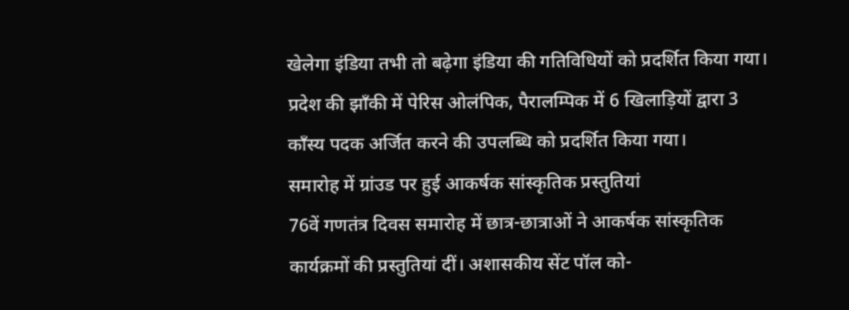खेलेगा इंडिया तभी तो बढ़ेगा इंडिया की गतिविधियों को प्रदर्शित किया गया। प्रदेश की झाँकी में पेरिस ओलंपिक, पैरालम्पिक में 6 खिलाड़ियों द्वारा 3 काँस्य पदक अर्जित करने की उपलब्धि को प्रदर्शित किया गया।
समारोह में ग्रांउड पर हुई आकर्षक सांस्कृतिक प्रस्तुतियां
76वें गणतंत्र दिवस समारोह में छात्र-छात्राओं ने आकर्षक सांस्कृतिक कार्यक्रमों की प्रस्तुतियां दीं। अशासकीय सेंट पॉल को-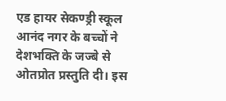एड हायर सेकण्ड्री स्कूल आनंद नगर के बच्चों ने देशभक्ति के जज्बे से ओतप्रोत प्रस्तुति दी। इस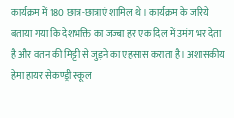कार्यक्रम में 180 छात्र-छात्राएं शामिल थे। कार्यक्रम के जरिये बताया गया कि देशभक्ति का जज्बा हर एक दिल में उमंग भर देता है और वतन की मिट्टी से जुड़ने का एहसास कराता है। अशासकीय हेमा हायर सेकण्ड्री स्कूल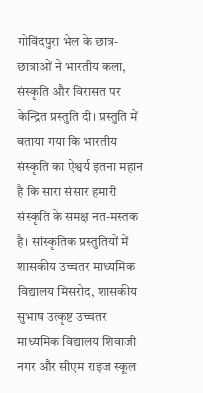गोविंदपुरा भेल के छात्र-छात्राओं ने भारतीय कला, संस्कृति और विरासत पर केन्द्रित प्रस्तुति दी। प्रस्तुति में बताया गया कि भारतीय संस्कृति का ऐश्वर्य इतना महान है कि सारा संसार हमारी संस्कृति के समक्ष नत-मस्तक है। सांस्कृतिक प्रस्तुतियों में शासकीय उच्चतर माध्यमिक विद्यालय मिसरोद, शासकीय सुभाष उत्कृष्ट उच्चतर माध्यमिक विद्यालय शिवाजी नगर और सीएम राइज स्कूल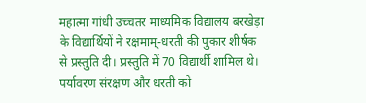महात्मा गांधी उच्चतर माध्यमिक विद्यालय बरखेड़ा के विद्यार्थियों ने रक्षमाम्-धरती की पुकार शीर्षक से प्रस्तुति दी। प्रस्तुति में 70 विद्यार्थी शामिल थे। पर्यावरण संरक्षण और धरती को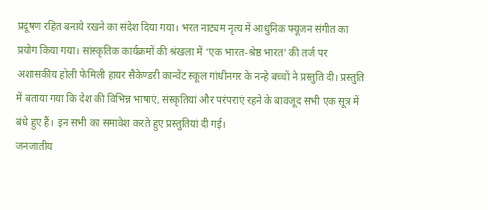प्रदूषण रहित बनाये रखने का संदेश दिया गया। भरत नाट्यम नृत्य में आधुनिक फ्यूजन संगीत का प्रयोग किया गया। सांस्कृतिक कार्यक्रमों की श्रंखला में ‘एक भारत-श्रेष्ठ भारत’ की तर्ज पर अशासकीय होली फेमिली हायर सैकेण्डरी कान्वेंट स्कूल गांधीनगर के नन्हे बच्चों ने प्रस्तुति दी। प्रस्तुति में बताया गया कि देश की विभिन्न भाषाएं, संस्कृतियां और परंपराएं रहने के बावजूद सभी एक सूत्र में बंधे हुए हैं। इन सभी का समावेश करते हुए प्रस्तुतियां दी गई।
जनजातीय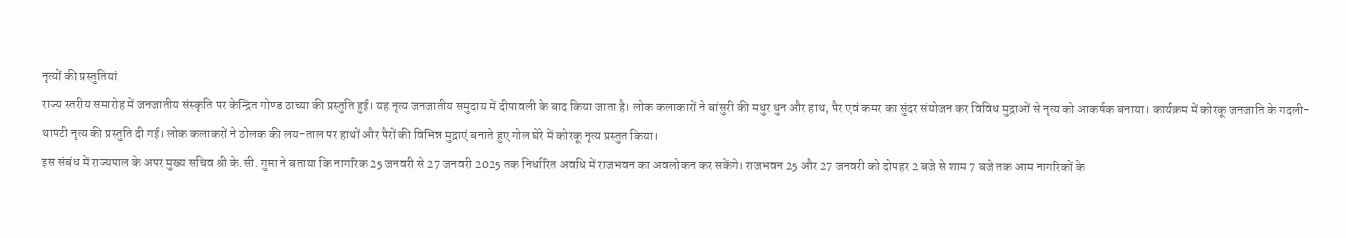नृत्यों की प्रस्तुतियां
राज्य स्तरीय समारोह में जनजातीय संस्कृति पर केन्द्रित गोण्ड ठाच्या की प्रस्तुति हुई। यह नृत्य जनजातीय समुदाय में दीपावली के बाद किया जाता है। लोक कलाकारों ने बांसुरी की मधुर धुन और हाथ, पैर एवं कमर का सुंदर संयोजन कर विविध मुद्राओं से नृत्य को आकर्षक बनाया। कार्यक्रम में कोरकू जनजाति के गदली-थापटी नृत्य की प्रस्तुति दी गई। लोक कलाकरों ने ठोलक की लय-ताल पर हाथों और पैरों की विभिन्न मुद़ाएं बनाते हुए गोल घेरे में कोरकू नृत्य प्रस्तुत किया।
इस संबंध में राज्यपाल के अपर मुख्य सचिव श्री के.सी. गुप्ता ने बताया कि नागरिक 25 जनवरी से 27 जनवरी 2025 तक निर्धारित अवधि में राजभवन का अवलोकन कर सकेंगे। राजभवन 25 और 27 जनवरी को दोपहर 2 बजे से शाम 7 बजे तक आम नागरिकों के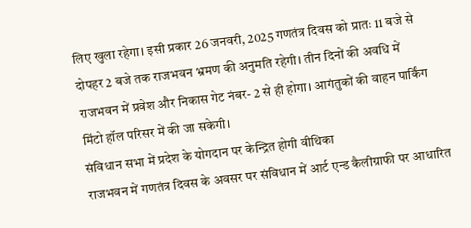लिए खुला रहेगा। इसी प्रकार 26 जनवरी, 2025 गणतंत्र दिवस को प्रातः 11 बजे से दोपहर 2 बजे तक राजभवन भ्रमण की अनुमति रहेगी। तीन दिनों की अवधि में राजभवन में प्रवेश और निकास गेट नंबर- 2 से ही होगा। आगंतुकों की वाहन पार्किंग मिंटो हॉल परिसर में की जा सकेगी।
संविधान सभा में प्रदेश के योगदान पर केन्द्रित होगी वीथिका
राजभवन में गणतंत्र दिवस के अवसर पर संविधान में आर्ट एन्ड कैलीग्राफी पर आधारित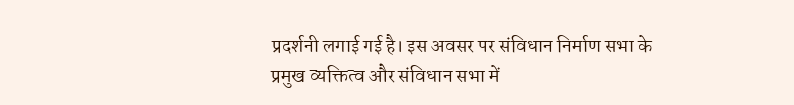प्रदर्शनी लगाई गई है। इस अवसर पर संविधान निर्माण सभा के प्रमुख व्यक्तित्व और संविधान सभा में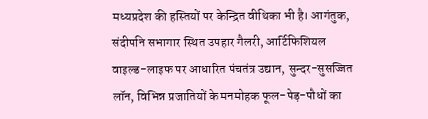मध्यप्रदेश की हस्तियों पर केन्द्रित वीथिका भी है। आगंतुक, संदीपनि सभागार स्थित उपहार गैलरी, आर्टिफिशियल वाइल्ड-लाइफ पर आधारित पंचतंत्र उद्यान, सुन्दर-सुसज्जित लॉन, विभिन्न प्रजातियों के मनमोहक फूल-पेड़-पौधों का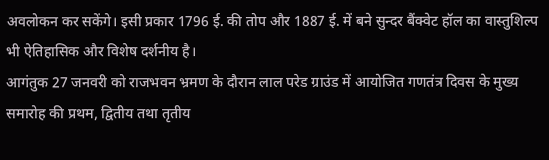अवलोकन कर सकेंगे। इसी प्रकार 1796 ई. की तोप और 1887 ई. में बने सुन्दर बैंक्वेट हॉल का वास्तुशिल्प भी ऐतिहासिक और विशेष दर्शनीय है।
आगंतुक 27 जनवरी को राजभवन भ्रमण के दौरान लाल परेड ग्राउंड में आयोजित गणतंत्र दिवस के मुख्य समारोह की प्रथम, द्वितीय तथा तृतीय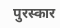पुरस्कार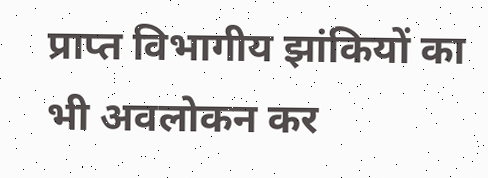प्राप्त विभागीय झांकियों का भी अवलोकन कर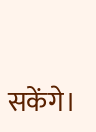सकेंगे।